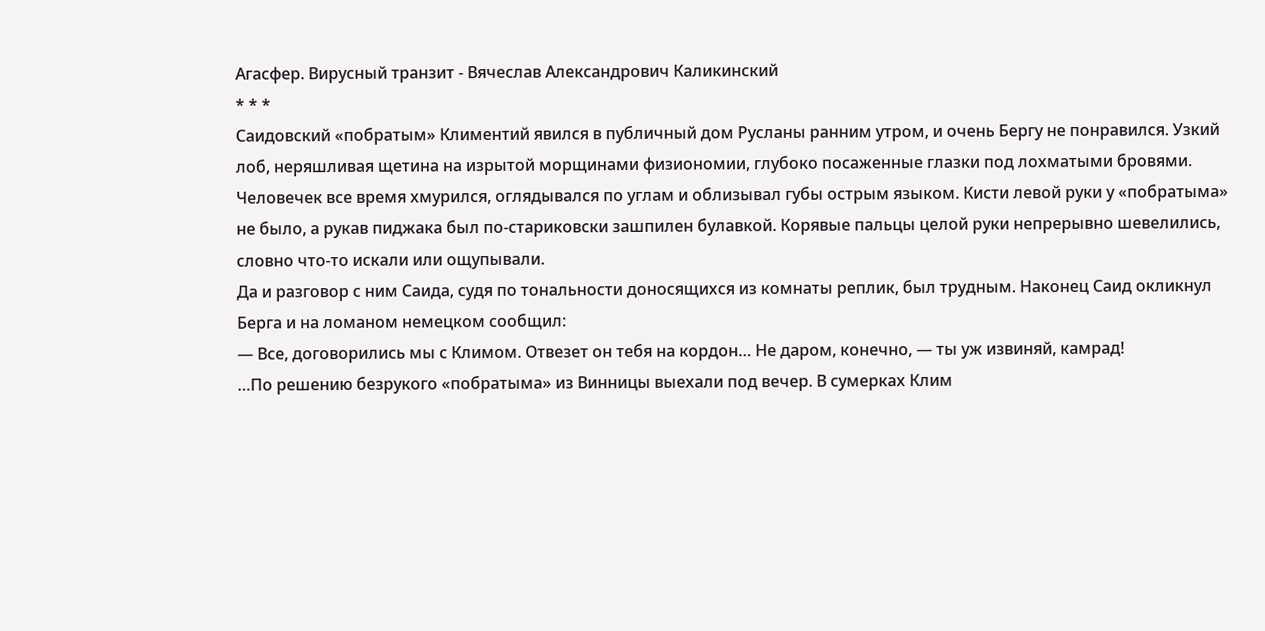Агасфер. Вирусный транзит - Вячеслав Александрович Каликинский
* * *
Саидовский «побратым» Климентий явился в публичный дом Русланы ранним утром, и очень Бергу не понравился. Узкий лоб, неряшливая щетина на изрытой морщинами физиономии, глубоко посаженные глазки под лохматыми бровями. Человечек все время хмурился, оглядывался по углам и облизывал губы острым языком. Кисти левой руки у «побратыма» не было, а рукав пиджака был по-стариковски зашпилен булавкой. Корявые пальцы целой руки непрерывно шевелились, словно что-то искали или ощупывали.
Да и разговор с ним Саида, судя по тональности доносящихся из комнаты реплик, был трудным. Наконец Саид окликнул Берга и на ломаном немецком сообщил:
— Все, договорились мы с Климом. Отвезет он тебя на кордон… Не даром, конечно, — ты уж извиняй, камрад!
…По решению безрукого «побратыма» из Винницы выехали под вечер. В сумерках Клим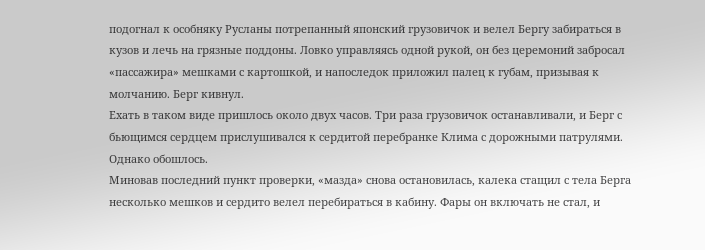подогнал к особняку Русланы потрепанный японский грузовичок и велел Бергу забираться в кузов и лечь на грязные поддоны. Ловко управляясь одной рукой, он без церемоний забросал «пассажира» мешками с картошкой, и напоследок приложил палец к губам, призывая к молчанию. Берг кивнул.
Ехать в таком виде пришлось около двух часов. Три раза грузовичок останавливали, и Берг с бьющимся сердцем прислушивался к сердитой перебранке Клима с дорожными патрулями. Однако обошлось.
Миновав последний пункт проверки, «мазда» снова остановилась, калека стащил с тела Берга несколько мешков и сердито велел перебираться в кабину. Фары он включать не стал, и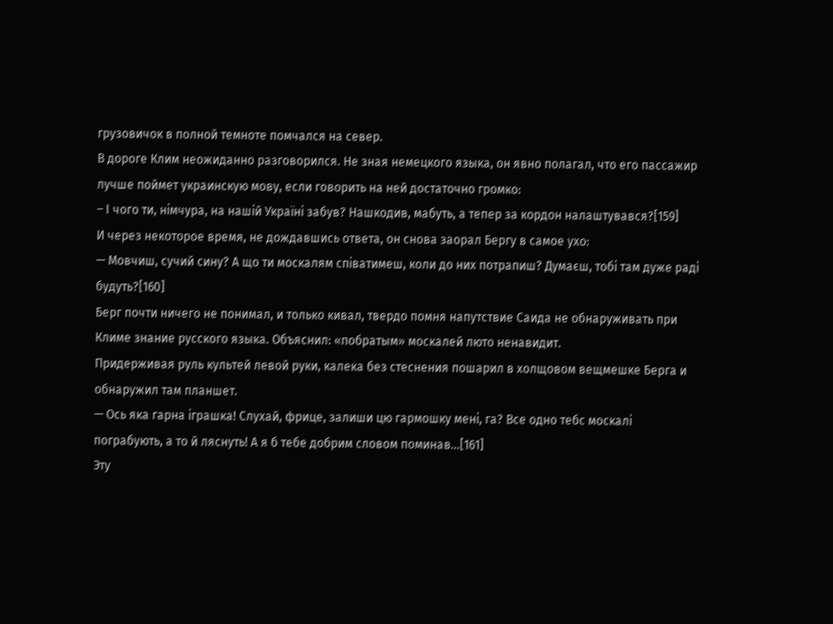грузовичок в полной темноте помчался на север.
В дороге Клим неожиданно разговорился. Не зная немецкого языка, он явно полагал, что его пассажир лучше поймет украинскую мову, если говорить на ней достаточно громко:
– І чого ти, німчура, на нашій Україні забув? Нашкодив, мабуть, а тепер за кордон налаштувався?[159]
И через некоторое время, не дождавшись ответа, он снова заорал Бергу в самое ухо:
— Мовчиш, сучий сину? А що ти москалям співатимеш, коли до них потрапиш? Думаєш, тобі там дуже раді будуть?[160]
Берг почти ничего не понимал, и только кивал, твердо помня напутствие Саида не обнаруживать при Климе знание русского языка. Объяснил: «побратым» москалей люто ненавидит.
Придерживая руль культей левой руки, калека без стеснения пошарил в холщовом вещмешке Берга и обнаружил там планшет.
— Ось яка гарна іграшка! Слухай, фрице, залиши цю гармошку мені, га? Все одно тебс москалі пограбують, а то й ляснуть! А я б тебе добрим словом поминав…[161]
Эту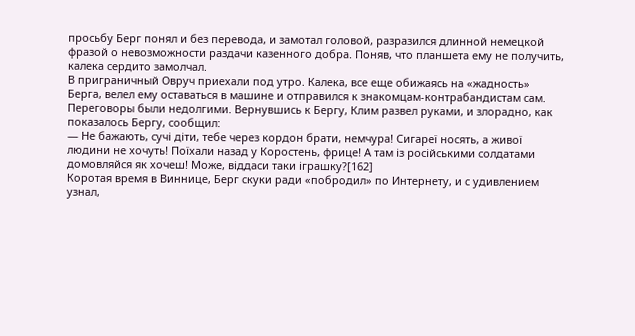просьбу Берг понял и без перевода, и замотал головой, разразился длинной немецкой фразой о невозможности раздачи казенного добра. Поняв, что планшета ему не получить, калека сердито замолчал.
В приграничный Овруч приехали под утро. Калека, все еще обижаясь на «жадность» Берга, велел ему оставаться в машине и отправился к знакомцам-контрабандистам сам.
Переговоры были недолгими. Вернувшись к Бергу, Клим развел руками, и злорадно, как показалось Бергу, сообщил:
— Не бажають, сучі діти, тебе через кордон брати, немчура! Сигареї носять, а живої людини не хочуть! Поїхали назад у Коростень, фрице! А там із російськими солдатами домовляйся як хочеш! Може, віддаси таки іграшку?[162]
Коротая время в Виннице, Берг скуки ради «побродил» по Интернету, и с удивлением узнал,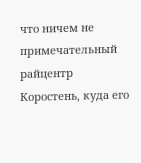что ничем не примечательный райцентр Коростень, куда его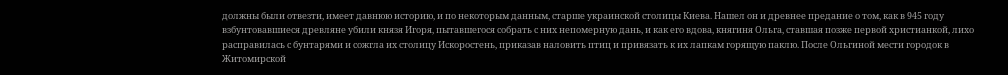должны были отвезти, имеет давнюю историю, и по некоторым данным, старше украинской столицы Киева. Нашел он и древнее предание о том, как в 945 году взбунтовавшиеся древляне убили князя Игоря, пытавшегося собрать с них непомерную дань, и как его вдова, княгиня Ольга, ставшая позже первой христианкой, лихо расправилась с бунтарями и сожгла их столицу Искоростень, приказав наловить птиц и привязать к их лапкам горящую паклю. После Ольгиной мести городок в Житомирской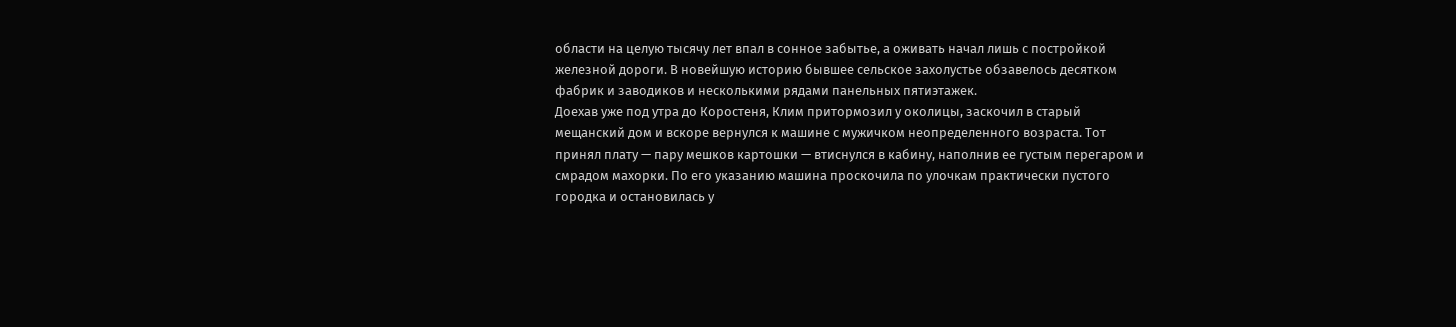области на целую тысячу лет впал в сонное забытье, а оживать начал лишь с постройкой железной дороги. В новейшую историю бывшее сельское захолустье обзавелось десятком фабрик и заводиков и несколькими рядами панельных пятиэтажек.
Доехав уже под утра до Коростеня, Клим притормозил у околицы, заскочил в старый мещанский дом и вскоре вернулся к машине с мужичком неопределенного возраста. Тот принял плату — пару мешков картошки — втиснулся в кабину, наполнив ее густым перегаром и смрадом махорки. По его указанию машина проскочила по улочкам практически пустого городка и остановилась у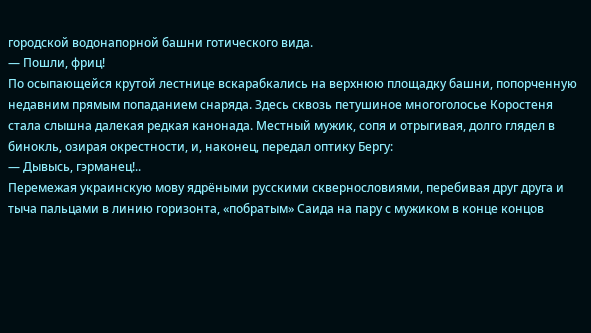городской водонапорной башни готического вида.
— Пошли, фриц!
По осыпающейся крутой лестнице вскарабкались на верхнюю площадку башни, попорченную недавним прямым попаданием снаряда. Здесь сквозь петушиное многоголосье Коростеня стала слышна далекая редкая канонада. Местный мужик, сопя и отрыгивая, долго глядел в бинокль, озирая окрестности, и, наконец, передал оптику Бергу:
— Дывысь, гэрманец!..
Перемежая украинскую мову ядрёными русскими сквернословиями, перебивая друг друга и тыча пальцами в линию горизонта, «побратым» Саида на пару с мужиком в конце концов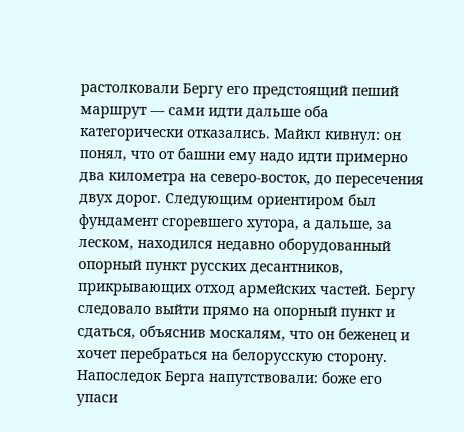растолковали Бергу его предстоящий пеший маршрут — сами идти дальше оба категорически отказались. Майкл кивнул: он понял, что от башни ему надо идти примерно два километра на северо-восток, до пересечения двух дорог. Следующим ориентиром был фундамент сгоревшего хутора, а дальше, за леском, находился недавно оборудованный опорный пункт русских десантников, прикрывающих отход армейских частей. Бергу следовало выйти прямо на опорный пункт и сдаться, объяснив москалям, что он беженец и хочет перебраться на белорусскую сторону.
Напоследок Берга напутствовали: боже его упаси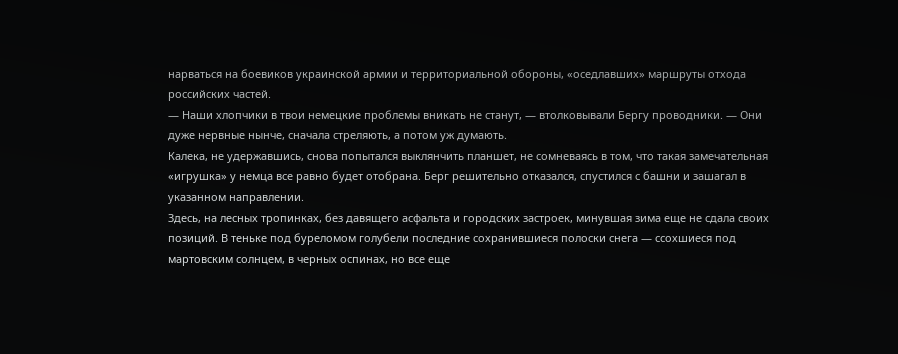нарваться на боевиков украинской армии и территориальной обороны, «оседлавших» маршруты отхода российских частей.
— Наши хлопчики в твои немецкие проблемы вникать не станут, — втолковывали Бергу проводники. — Они дуже нервные нынче, сначала стреляють, а потом уж думають.
Калека, не удержавшись, снова попытался выклянчить планшет, не сомневаясь в том, что такая замечательная «игрушка» у немца все равно будет отобрана. Берг решительно отказался, спустился с башни и зашагал в указанном направлении.
Здесь, на лесных тропинках, без давящего асфальта и городских застроек, минувшая зима еще не сдала своих позиций. В теньке под буреломом голубели последние сохранившиеся полоски снега — ссохшиеся под мартовским солнцем, в черных оспинах, но все еще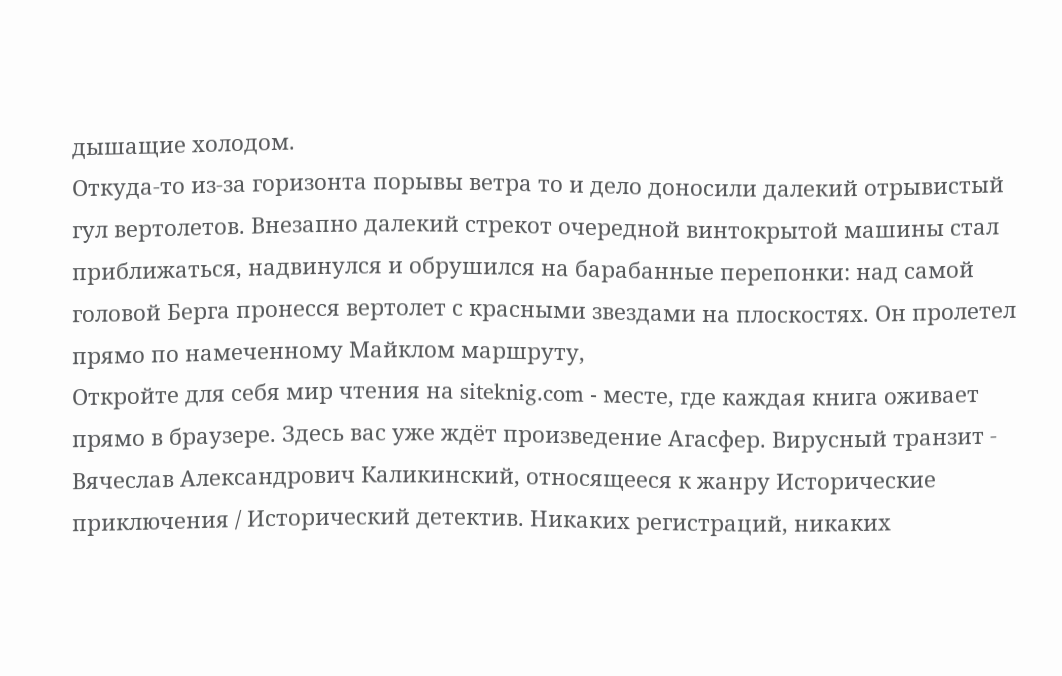дышащие холодом.
Откуда-то из-за горизонта порывы ветра то и дело доносили далекий отрывистый гул вертолетов. Внезапно далекий стрекот очередной винтокрытой машины стал приближаться, надвинулся и обрушился на барабанные перепонки: над самой головой Берга пронесся вертолет с красными звездами на плоскостях. Он пролетел прямо по намеченному Майклом маршруту,
Откройте для себя мир чтения на siteknig.com - месте, где каждая книга оживает прямо в браузере. Здесь вас уже ждёт произведение Агасфер. Вирусный транзит - Вячеслав Александрович Каликинский, относящееся к жанру Исторические приключения / Исторический детектив. Никаких регистраций, никаких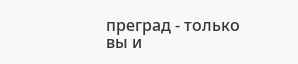преград - только вы и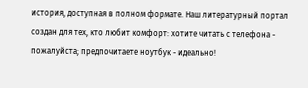история, доступная в полном формате. Наш литературный портал создан для тех, кто любит комфорт: хотите читать с телефона - пожалуйста; предпочитаете ноутбук - идеально!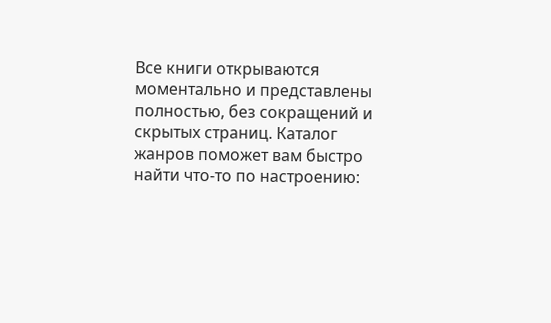Все книги открываются моментально и представлены полностью, без сокращений и скрытых страниц. Каталог жанров поможет вам быстро найти что-то по настроению: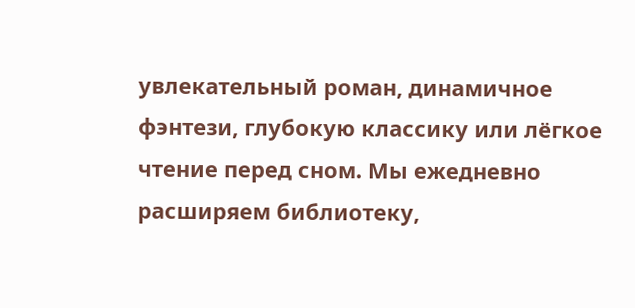увлекательный роман, динамичное фэнтези, глубокую классику или лёгкое чтение перед сном. Мы ежедневно расширяем библиотеку,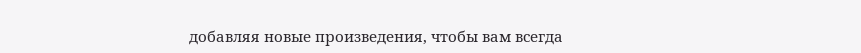добавляя новые произведения, чтобы вам всегда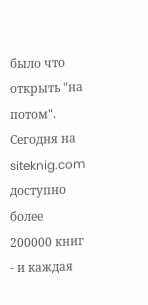было что открыть "на потом". Сегодня на siteknig.com доступно более 200000 книг - и каждая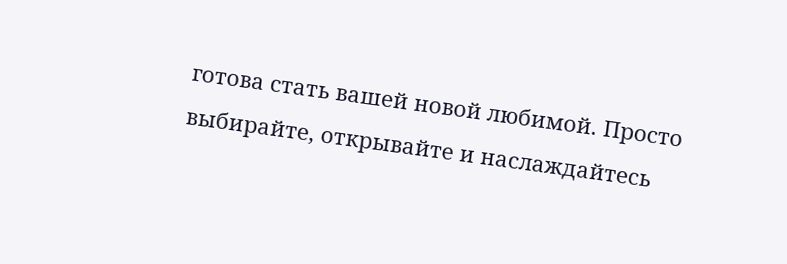готова стать вашей новой любимой. Просто выбирайте, открывайте и наслаждайтесь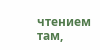чтением там,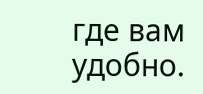где вам удобно.